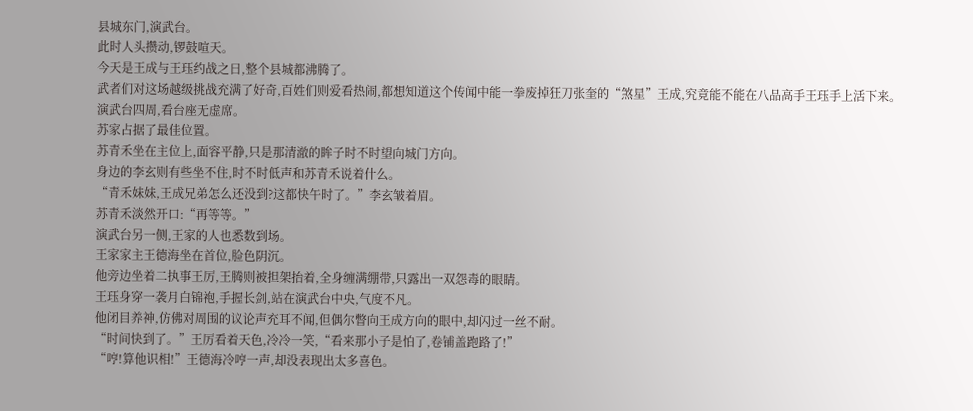县城东门,演武台。
此时人头攒动,锣鼓喧天。
今天是王成与王珏约战之日,整个县城都沸腾了。
武者们对这场越级挑战充满了好奇,百姓们则爱看热闹,都想知道这个传闻中能一拳废掉狂刀张奎的“煞星”王成,究竟能不能在八品高手王珏手上活下来。
演武台四周,看台座无虚席。
苏家占据了最佳位置。
苏青禾坐在主位上,面容平静,只是那清澈的眸子时不时望向城门方向。
身边的李玄则有些坐不住,时不时低声和苏青禾说着什么。
“青禾妹妹,王成兄弟怎么还没到?这都快午时了。”李玄皱着眉。
苏青禾淡然开口:“再等等。”
演武台另一侧,王家的人也悉数到场。
王家家主王德海坐在首位,脸色阴沉。
他旁边坐着二执事王厉,王腾则被担架抬着,全身缠满绷带,只露出一双怨毒的眼睛。
王珏身穿一袭月白锦袍,手握长剑,站在演武台中央,气度不凡。
他闭目养神,仿佛对周围的议论声充耳不闻,但偶尔瞥向王成方向的眼中,却闪过一丝不耐。
“时间快到了。”王厉看着天色,冷冷一笑,“看来那小子是怕了,卷铺盖跑路了!”
“哼!算他识相!”王德海冷哼一声,却没表现出太多喜色。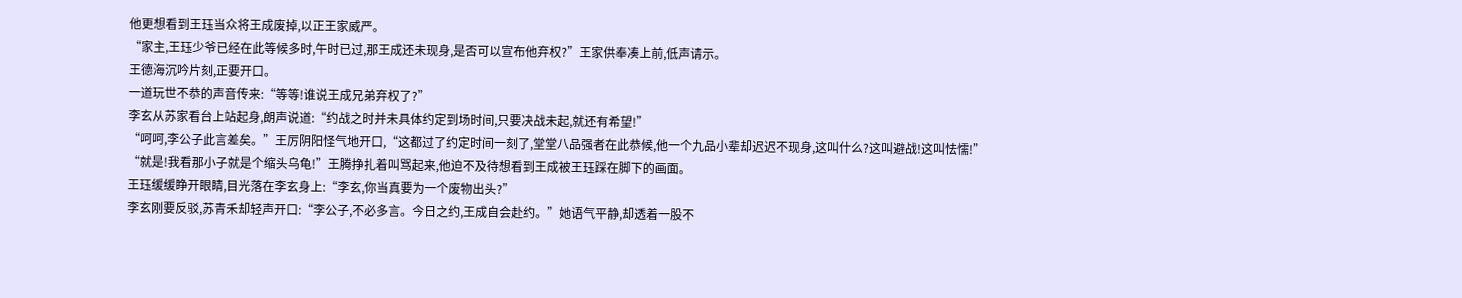他更想看到王珏当众将王成废掉,以正王家威严。
“家主,王珏少爷已经在此等候多时,午时已过,那王成还未现身,是否可以宣布他弃权?”王家供奉凑上前,低声请示。
王德海沉吟片刻,正要开口。
一道玩世不恭的声音传来:“等等!谁说王成兄弟弃权了?”
李玄从苏家看台上站起身,朗声说道:“约战之时并未具体约定到场时间,只要决战未起,就还有希望!”
“呵呵,李公子此言差矣。”王厉阴阳怪气地开口,“这都过了约定时间一刻了,堂堂八品强者在此恭候,他一个九品小辈却迟迟不现身,这叫什么?这叫避战!这叫怯懦!”
“就是!我看那小子就是个缩头乌龟!”王腾挣扎着叫骂起来,他迫不及待想看到王成被王珏踩在脚下的画面。
王珏缓缓睁开眼睛,目光落在李玄身上:“李玄,你当真要为一个废物出头?”
李玄刚要反驳,苏青禾却轻声开口:“李公子,不必多言。今日之约,王成自会赴约。”她语气平静,却透着一股不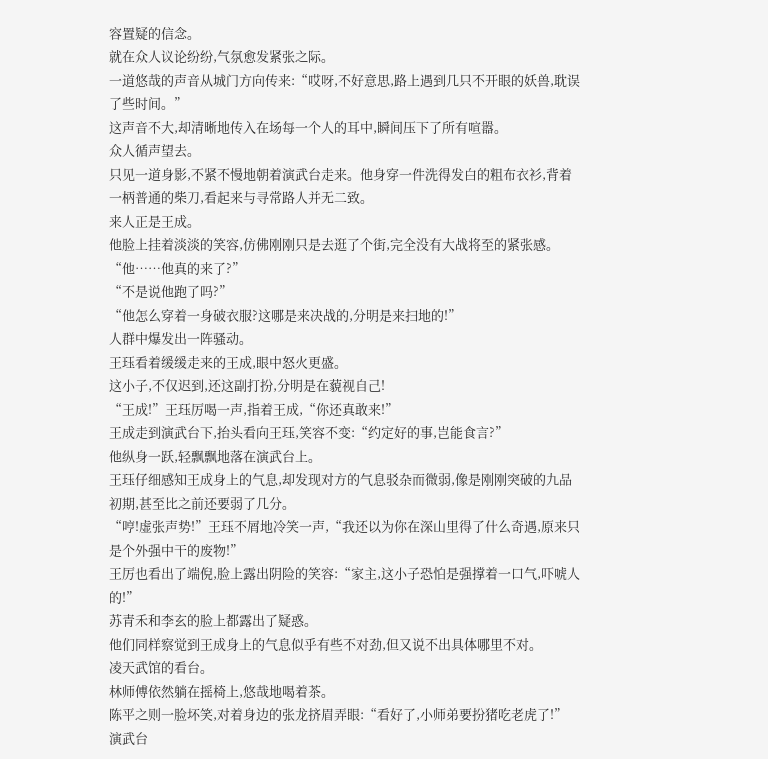容置疑的信念。
就在众人议论纷纷,气氛愈发紧张之际。
一道悠哉的声音从城门方向传来:“哎呀,不好意思,路上遇到几只不开眼的妖兽,耽误了些时间。”
这声音不大,却清晰地传入在场每一个人的耳中,瞬间压下了所有喧嚣。
众人循声望去。
只见一道身影,不紧不慢地朝着演武台走来。他身穿一件洗得发白的粗布衣衫,背着一柄普通的柴刀,看起来与寻常路人并无二致。
来人正是王成。
他脸上挂着淡淡的笑容,仿佛刚刚只是去逛了个街,完全没有大战将至的紧张感。
“他……他真的来了?”
“不是说他跑了吗?”
“他怎么穿着一身破衣服?这哪是来决战的,分明是来扫地的!”
人群中爆发出一阵骚动。
王珏看着缓缓走来的王成,眼中怒火更盛。
这小子,不仅迟到,还这副打扮,分明是在藐视自己!
“王成!”王珏厉喝一声,指着王成,“你还真敢来!”
王成走到演武台下,抬头看向王珏,笑容不变:“约定好的事,岂能食言?”
他纵身一跃,轻飘飘地落在演武台上。
王珏仔细感知王成身上的气息,却发现对方的气息驳杂而微弱,像是刚刚突破的九品初期,甚至比之前还要弱了几分。
“哼!虚张声势!”王珏不屑地冷笑一声,“我还以为你在深山里得了什么奇遇,原来只是个外强中干的废物!”
王厉也看出了端倪,脸上露出阴险的笑容:“家主,这小子恐怕是强撑着一口气,吓唬人的!”
苏青禾和李玄的脸上都露出了疑惑。
他们同样察觉到王成身上的气息似乎有些不对劲,但又说不出具体哪里不对。
凌天武馆的看台。
林师傅依然躺在摇椅上,悠哉地喝着茶。
陈平之则一脸坏笑,对着身边的张龙挤眉弄眼:“看好了,小师弟要扮猪吃老虎了!”
演武台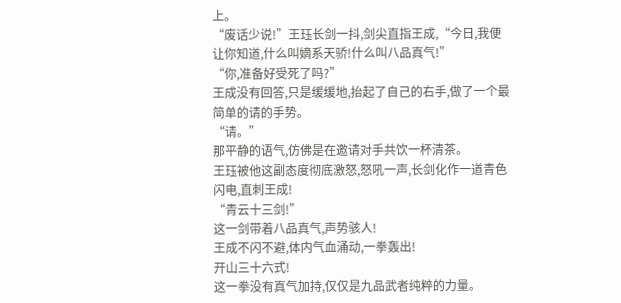上。
“废话少说!”王珏长剑一抖,剑尖直指王成,“今日,我便让你知道,什么叫嫡系天骄!什么叫八品真气!”
“你,准备好受死了吗?”
王成没有回答,只是缓缓地,抬起了自己的右手,做了一个最简单的请的手势。
“请。”
那平静的语气,仿佛是在邀请对手共饮一杯清茶。
王珏被他这副态度彻底激怒,怒吼一声,长剑化作一道青色闪电,直刺王成!
“青云十三剑!”
这一剑带着八品真气,声势骇人!
王成不闪不避,体内气血涌动,一拳轰出!
开山三十六式!
这一拳没有真气加持,仅仅是九品武者纯粹的力量。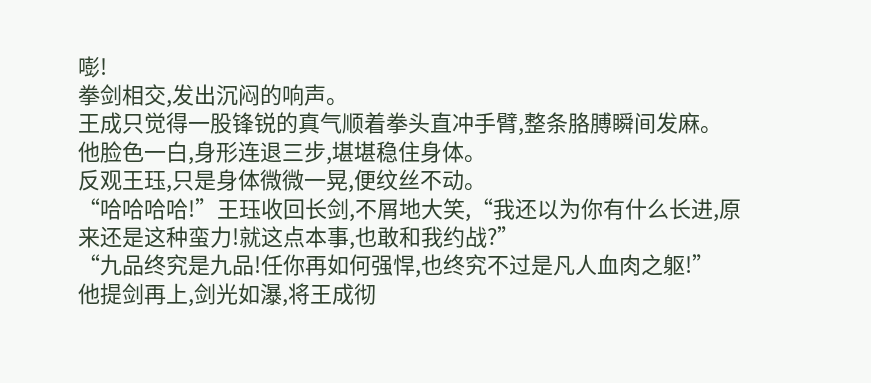嘭!
拳剑相交,发出沉闷的响声。
王成只觉得一股锋锐的真气顺着拳头直冲手臂,整条胳膊瞬间发麻。
他脸色一白,身形连退三步,堪堪稳住身体。
反观王珏,只是身体微微一晃,便纹丝不动。
“哈哈哈哈!”王珏收回长剑,不屑地大笑,“我还以为你有什么长进,原来还是这种蛮力!就这点本事,也敢和我约战?”
“九品终究是九品!任你再如何强悍,也终究不过是凡人血肉之躯!”
他提剑再上,剑光如瀑,将王成彻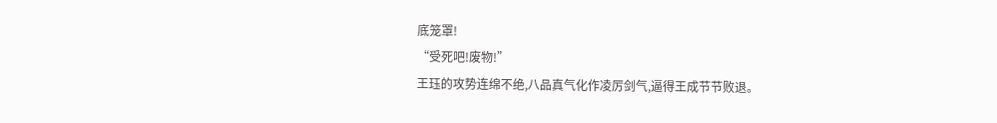底笼罩!
“受死吧!废物!”
王珏的攻势连绵不绝,八品真气化作凌厉剑气,逼得王成节节败退。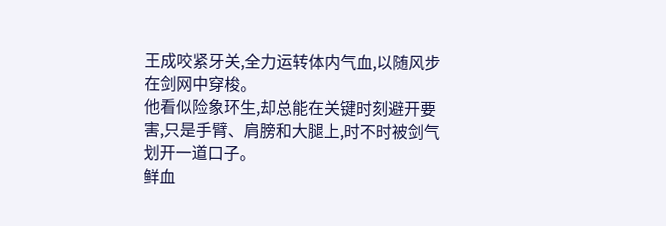王成咬紧牙关,全力运转体内气血,以随风步在剑网中穿梭。
他看似险象环生,却总能在关键时刻避开要害,只是手臂、肩膀和大腿上,时不时被剑气划开一道口子。
鲜血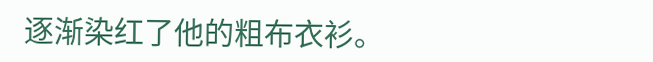逐渐染红了他的粗布衣衫。